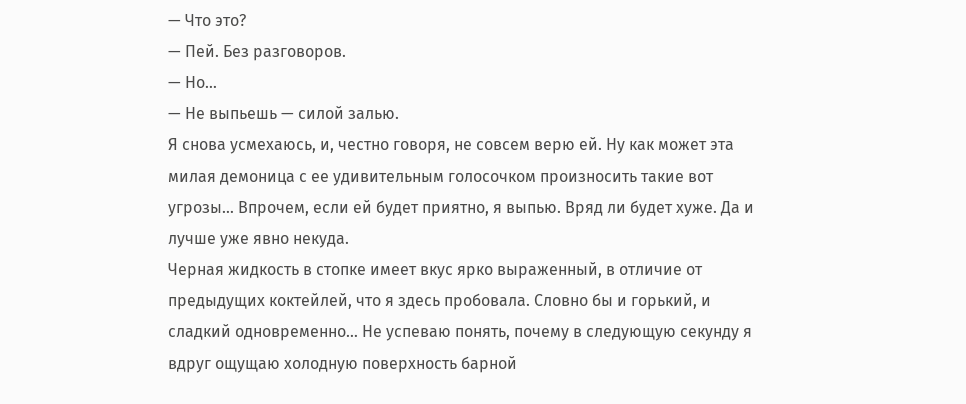— Что это?
— Пей. Без разговоров.
— Но…
— Не выпьешь — силой залью.
Я снова усмехаюсь, и, честно говоря, не совсем верю ей. Ну как может эта милая демоница с ее удивительным голосочком произносить такие вот угрозы… Впрочем, если ей будет приятно, я выпью. Вряд ли будет хуже. Да и лучше уже явно некуда.
Черная жидкость в стопке имеет вкус ярко выраженный, в отличие от предыдущих коктейлей, что я здесь пробовала. Словно бы и горький, и сладкий одновременно… Не успеваю понять, почему в следующую секунду я вдруг ощущаю холодную поверхность барной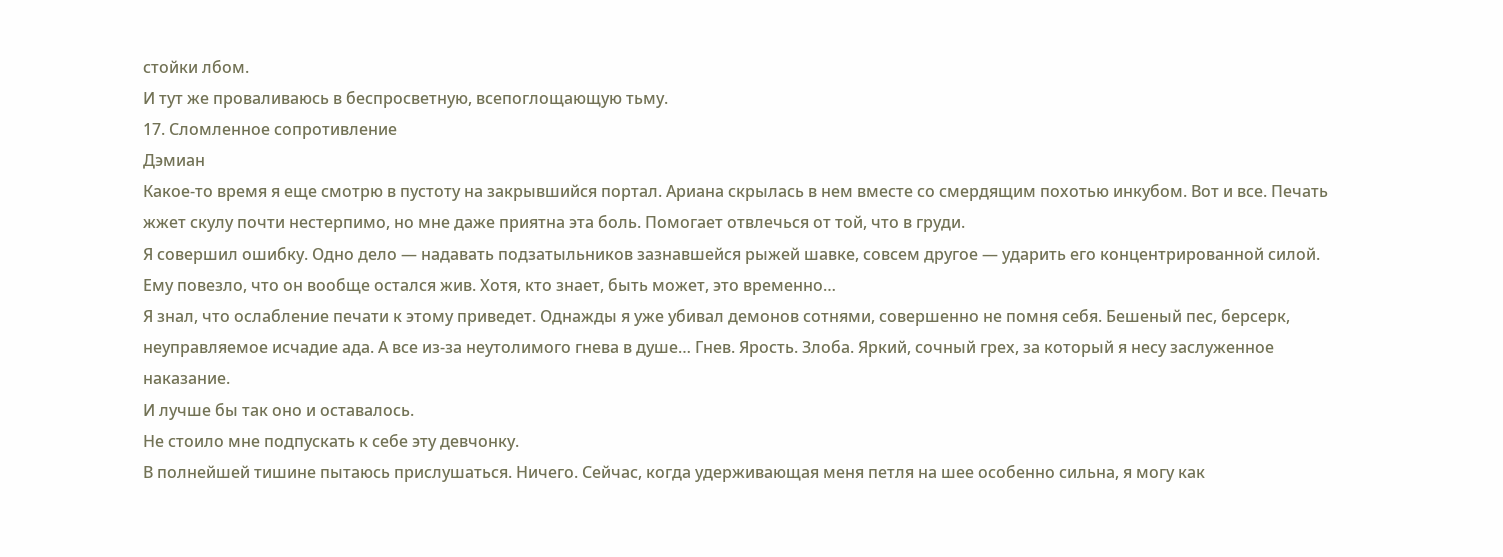стойки лбом.
И тут же проваливаюсь в беспросветную, всепоглощающую тьму.
17. Сломленное сопротивление
Дэмиан
Какое-то время я еще смотрю в пустоту на закрывшийся портал. Ариана скрылась в нем вместе со смердящим похотью инкубом. Вот и все. Печать жжет скулу почти нестерпимо, но мне даже приятна эта боль. Помогает отвлечься от той, что в груди.
Я совершил ошибку. Одно дело — надавать подзатыльников зазнавшейся рыжей шавке, совсем другое — ударить его концентрированной силой. Ему повезло, что он вообще остался жив. Хотя, кто знает, быть может, это временно…
Я знал, что ослабление печати к этому приведет. Однажды я уже убивал демонов сотнями, совершенно не помня себя. Бешеный пес, берсерк, неуправляемое исчадие ада. А все из-за неутолимого гнева в душе… Гнев. Ярость. Злоба. Яркий, сочный грех, за который я несу заслуженное наказание.
И лучше бы так оно и оставалось.
Не стоило мне подпускать к себе эту девчонку.
В полнейшей тишине пытаюсь прислушаться. Ничего. Сейчас, когда удерживающая меня петля на шее особенно сильна, я могу как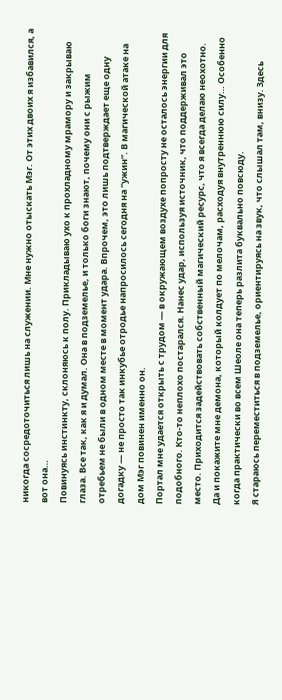никогда сосредоточиться лишь на служении. Мне нужно отыскать Мэг. От этих двоих я избавился, а вот она…
Повинуясь инстинкту, склоняюсь к полу. Прикладываю ухо к прохладному мрамору и закрываю глаза. Все так, как я и думал. Она в подземелье, и только боги знают, почему они с рыжим отребьем не были в одном месте в момент удара. Впрочем, это лишь подтверждает еще одну догадку — не просто так инкубье отродье напросилось сегодня на “ужин”. В магической атаке на дом Мэг повинен именно он.
Портал мне удается открыть с трудом — в окружающем воздухе попросту не осталось энергии для подобного. Кто-то неплохо постарался. Нанес удар, используя источник, что поддерживал это место. Приходится задействовать собственный магический ресурс, что я всегда делаю неохотно. Да и покажите мне демона, который колдует по мелочам, расходуя внутреннюю силу… Особенно когда практически во всем Шеоле она теперь разлита буквально повсюду.
Я стараюсь переместиться в подземелье, ориентируясь на звук, что слышал там, внизу. Здесь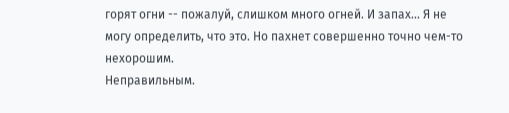горят огни -- пожалуй, слишком много огней. И запах… Я не могу определить, что это. Но пахнет совершенно точно чем-то нехорошим.
Неправильным.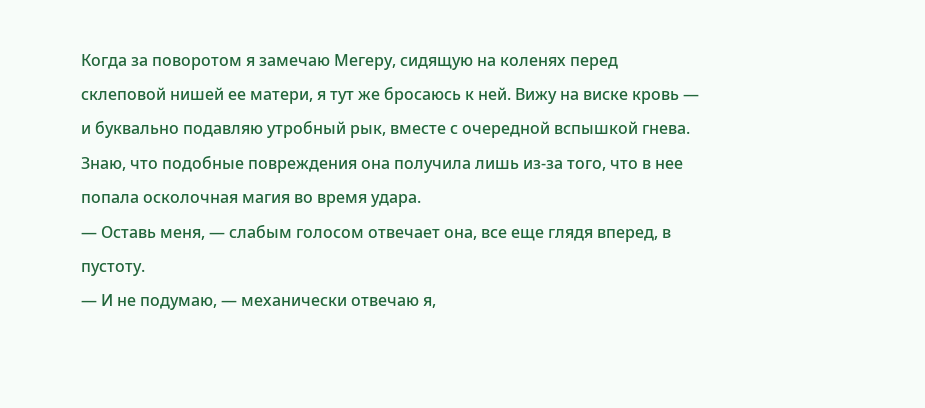Когда за поворотом я замечаю Мегеру, сидящую на коленях перед склеповой нишей ее матери, я тут же бросаюсь к ней. Вижу на виске кровь — и буквально подавляю утробный рык, вместе с очередной вспышкой гнева. Знаю, что подобные повреждения она получила лишь из-за того, что в нее попала осколочная магия во время удара.
— Оставь меня, — слабым голосом отвечает она, все еще глядя вперед, в пустоту.
— И не подумаю, — механически отвечаю я,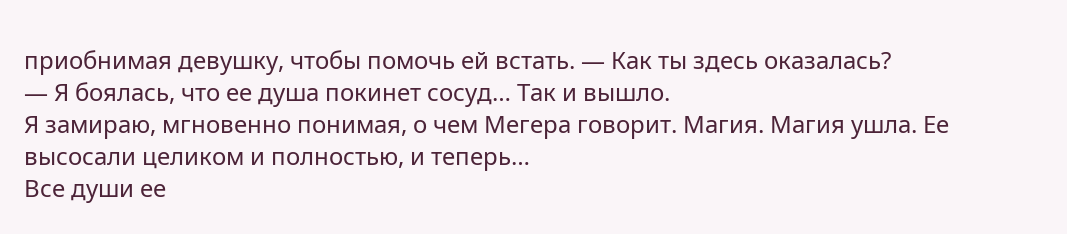приобнимая девушку, чтобы помочь ей встать. — Как ты здесь оказалась?
— Я боялась, что ее душа покинет сосуд… Так и вышло.
Я замираю, мгновенно понимая, о чем Мегера говорит. Магия. Магия ушла. Ее высосали целиком и полностью, и теперь…
Все души ее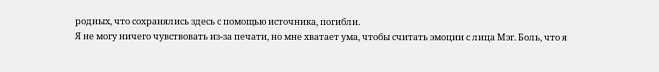родных, что сохранялись здесь с помощью источника, погибли.
Я не могу ничего чувствовать из-за печати, но мне хватает ума, чтобы считать эмоции с лица Мэг. Боль, что я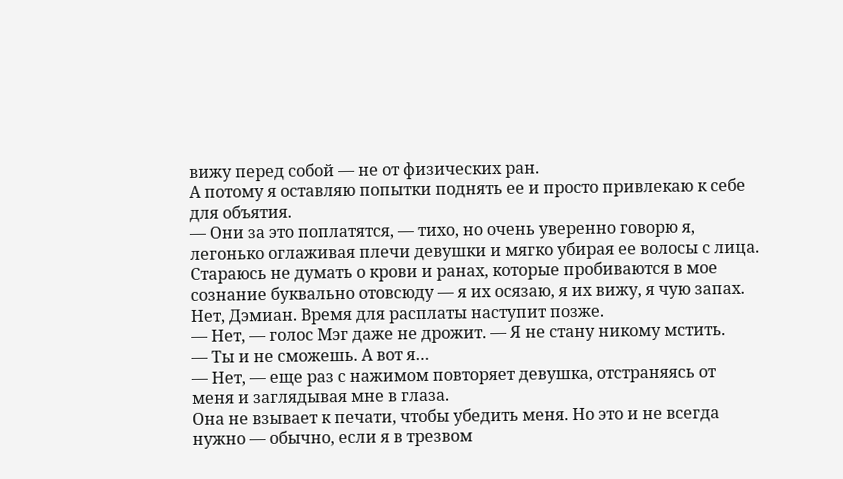вижу перед собой — не от физических ран.
А потому я оставляю попытки поднять ее и просто привлекаю к себе для объятия.
— Они за это поплатятся, — тихо, но очень уверенно говорю я, легонько оглаживая плечи девушки и мягко убирая ее волосы с лица. Стараюсь не думать о крови и ранах, которые пробиваются в мое сознание буквально отовсюду — я их осязаю, я их вижу, я чую запах. Нет, Дэмиан. Время для расплаты наступит позже.
— Нет, — голос Мэг даже не дрожит. — Я не стану никому мстить.
— Ты и не сможешь. А вот я…
— Нет, — еще раз с нажимом повторяет девушка, отстраняясь от меня и заглядывая мне в глаза.
Она не взывает к печати, чтобы убедить меня. Но это и не всегда нужно — обычно, если я в трезвом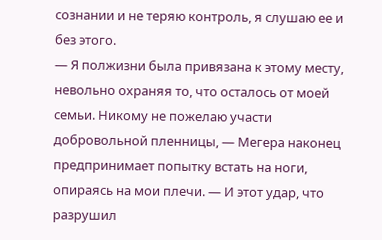сознании и не теряю контроль, я слушаю ее и без этого.
— Я полжизни была привязана к этому месту, невольно охраняя то, что осталось от моей семьи. Никому не пожелаю участи добровольной пленницы, — Мегера наконец предпринимает попытку встать на ноги, опираясь на мои плечи. — И этот удар, что разрушил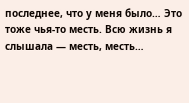последнее, что у меня было… Это тоже чья-то месть. Всю жизнь я слышала — месть, месть…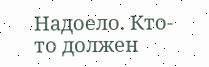Надоело. Кто-то должен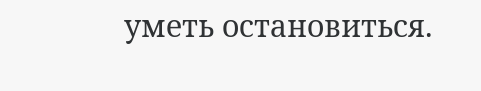уметь остановиться.